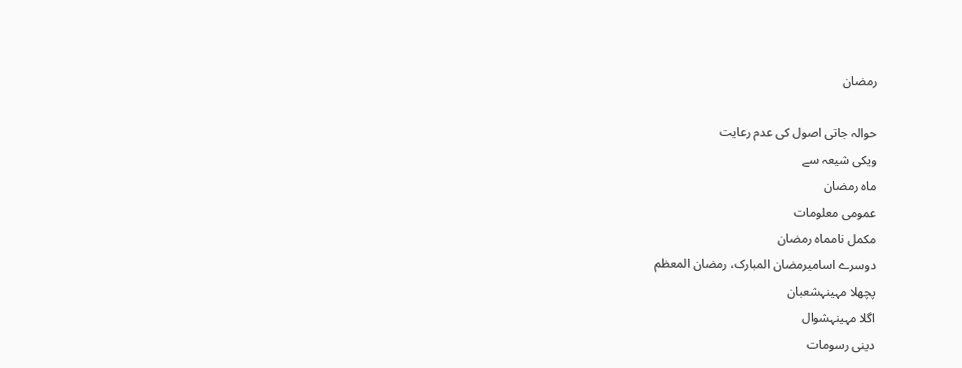رمضان

حوالہ جاتی اصول کی عدم رعایت
ویکی شیعہ سے
ماہ رمضان
عمومی معلومات
مکمل نامماہ رمضان
دوسرے اسامیرمضان المبارک،‌ رمضان المعظم
پچھلا مہینہشعبان
اگلا مہینہشوال
دینی رسومات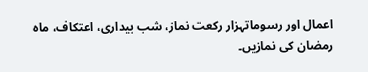اعمال اور رسوماتہزار رکعت نماز، شب بیداری، اعتکاف، ماہ رمضان کی نمازیں۔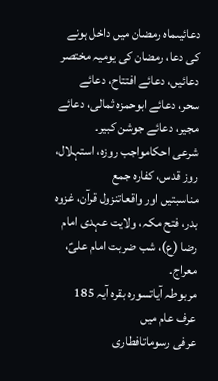دعائیںماہ رمضان میں داخل ہونے کی دعا، رمضان کی یومیہ مختصر دعائیں، دعائے افتتاح، دعائے سحر،‌ دعائے ابوحمزہ ثمالی، دعائے مجیر، دعائے جوشن کبیر۔
شرعی احکامواجب روزہ،‌ استہلال، روز قدس، کفارہ جمع
مناسبتیں اور واقعاتنزول قرآن، غزوہ بدر، فتح مکہ،‌ ولایت عہدی امام رضا (ع)، شب ضربت‌ امام علیؑ، معراج۔
مربوطہ آیاتسورہ بقرہ آیہ 185
عرف عام میں
عرفی رسوماتافطاری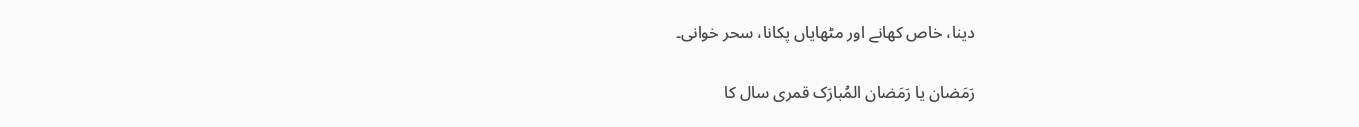دینا، خاص کھانے اور مٹھایاں پکانا، سحر خوانی۔


رَمَضان یا رَمَضان المُبارَک قمری سال کا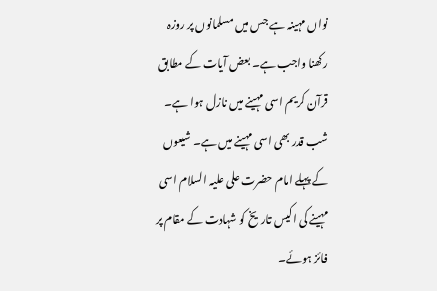نواں مہینہ ہے جس میں مسلمانوں پر روزہ رکھنا واجب ہے۔ بعض آیات کے مطابق قرآن کریم اسی مہینے میں نازل ہوا ہے۔ شب قدر بھی اسی مہینے میں ہے۔ شیعوں کے پہلے امام حضرت علی علیہ السلام اسی مہینے کی اکیس تاریخ کو شہادت کے مقام پر فائز ہوئے۔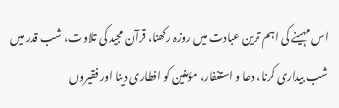اس مہینے کی اہم ترین عبادت‌ میں روزہ رکھنا، قرآن مجید کی تلاوت، شب قدر میں شب بیداری کرنا، دعا و استغفار، مؤمنین کو افطاری دینا اور فقیروں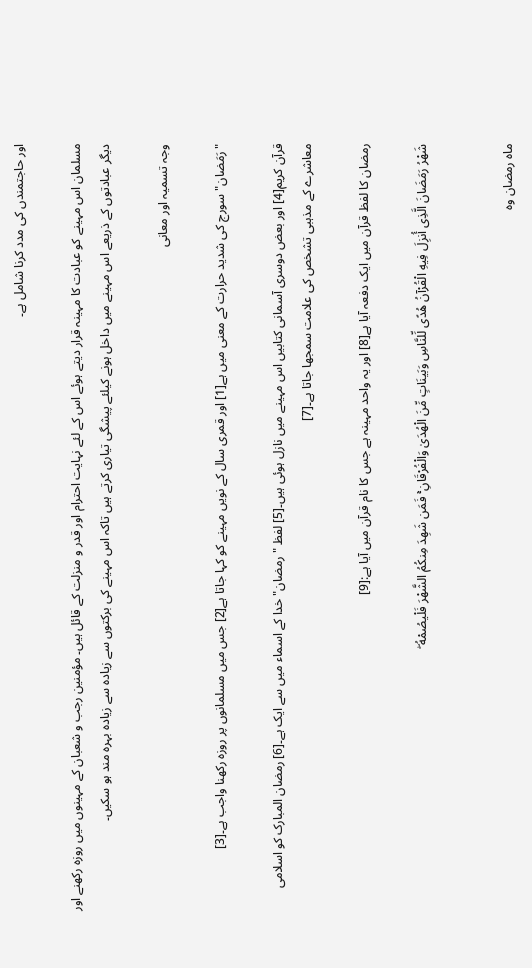اور حاجتمندں کی مدد کرنا شامل ہے۔

مسلمان اس مہینے کو عبادت کا مہینہ قرار دیتے ہوئے اس کے لئے نہایت احترام اور قدر و منزلت کے قائل ہیں۔ مؤمنین رجب و شعبان کے مہینوں میں روزہ رکھنے اور دیگر عبادتوں کے ذریعے اس مہینے میں داخل ہونے کیلئے پیشگی تیاری کرتے ہیں تاکہ اس مہینے کی برکتوں سے زیادہ سے زیادہ بہرہ مند ہو سکیں۔

وجہ تسمیہ اور معانی

"رَمَضان" سورج کی شدید حرارت کے معنی میں ہے[1] اور قمری سال کے نویں مہینے کو کہا جاتا ہے[2] جس میں مسلمانوں پر روزہ رکھنا واجب ہے۔[3]

قرآن کریم[4] اور بعض دوسری آسمانی کتابیں اس مہینے میں نازل ہوئی ہیں۔[5] لفظ "رمضان" خدا کے اسماء میں سے ایک ہے۔[6] رمضان المبارک کو اسلامی معاشرے کے مذہبی تشخص کی علامت سمجھا جاتا ہے۔[7]

رمضان کا لفظ قرآن میں ایک دفعہ آیا ہے[8] اور یہ واحد مہینہ ہے جس کا نام قرآن میں آیا ہے:[9]

شَهْرُ رَمَضَانَ الَّذِی أُنزِلَ فِیهِ الْقُرْآنُ هُدًی لِّلنَّاسِ وَبَینَاتٍ مِّنَ الْهُدَیٰ وَالْفُرْقَانِ ۚ فَمَن شَهِدَ مِنكُمُ الشَّهْرَ فَلْیصُمْهُ ۖ


ماہ رمضان وہ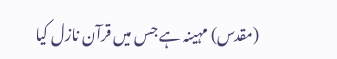(مقدس) مہینہ ہے جس میں قرآن نازل کیا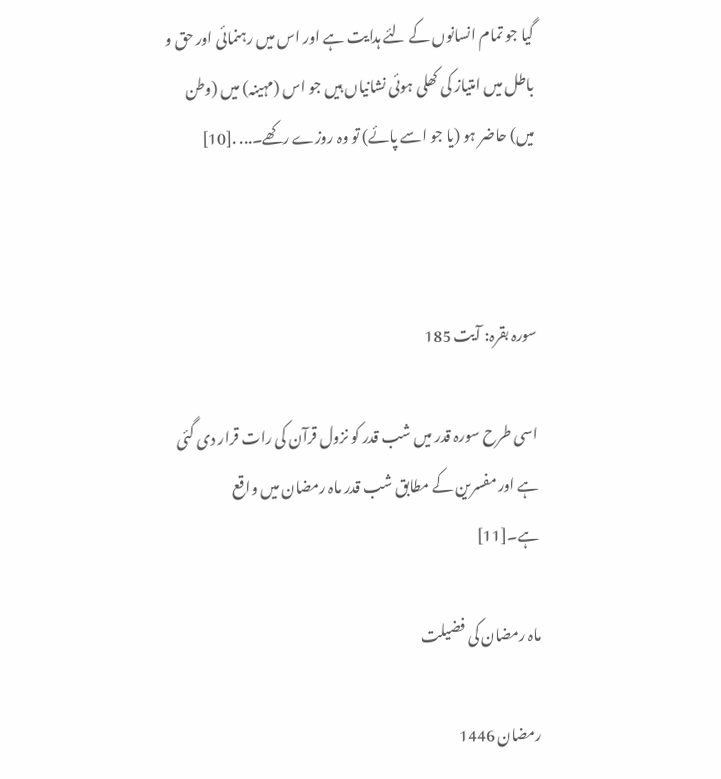گیا جو تمام انسانوں کے لئے ہدایت ہے اور اس میں رہنمائی اور حق و باطل میں امتیاز کی کھلی ہوئی نشانیاں ہیں جو اس (مہینہ) میں (وطن میں) حاضر ہو (یا جو اسے پائے) تو وہ روزے رکھے۔... .[10]



سورہ بقرہ: آیت 185

اسی طرح سورہ قدر میں شب قدر کو نزول قرآن کی رات قرار دی گئی ہے اور مفسرین کے مطابق شب قدر ماہ رمضان میں واقع ہے۔[11]

ماہ رمضان کی فضیلت

رمضان 1446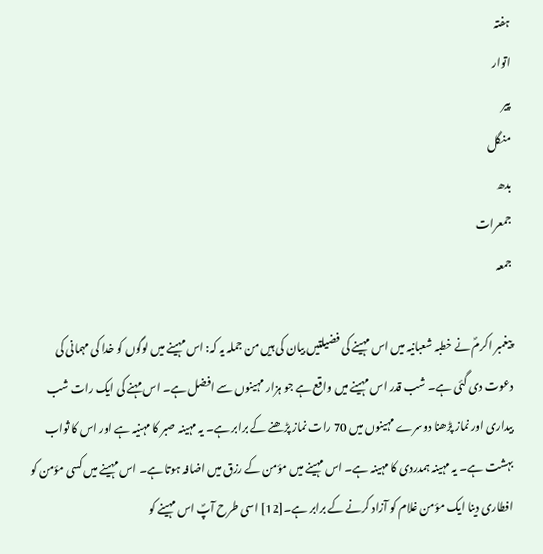ہفتہ
اتوار
پیر
منگل
بدھ
جمعرات
جمعہ

پیغمبر اکرمؐ نے خطبہ شعبانیہ میں اس مہینے کی فضیلتیں بیان کی ہیں من جملہ یہ کہ: اس مہینے میں لوگوں کو خدا کی مہمانی کی دعوت دی گئی ہے۔ شب قدر اس مہینے میں واقع ہے جو ہزار مہینوں سے افضل ہے۔ اس مہنے کی ایک رات شب بیداری اور نماز پڑھنا دوسرے مہینوں میں 70 رات نماز پڑھنے کے برابر ہے۔ یہ مہینہ صبر کا مہنیہ ہے اور اس کا ثواب بہشت ہے۔ یہ مہینہ ہمدردی کا مہینہ ہے۔ اس مہینے میں مؤمن کے رزق میں اضافہ ہوتا ہے۔ اس مہینے میں کسی مؤمن کو افطاری دینا ایک مؤمن غلام کو آزاد کرنے کے برابر ہے۔[12] اسی طرح آپؐ اس مہینے کو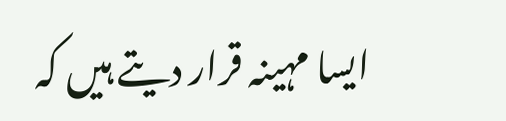ایسا مہینہ قرار دیتے ہیں کہ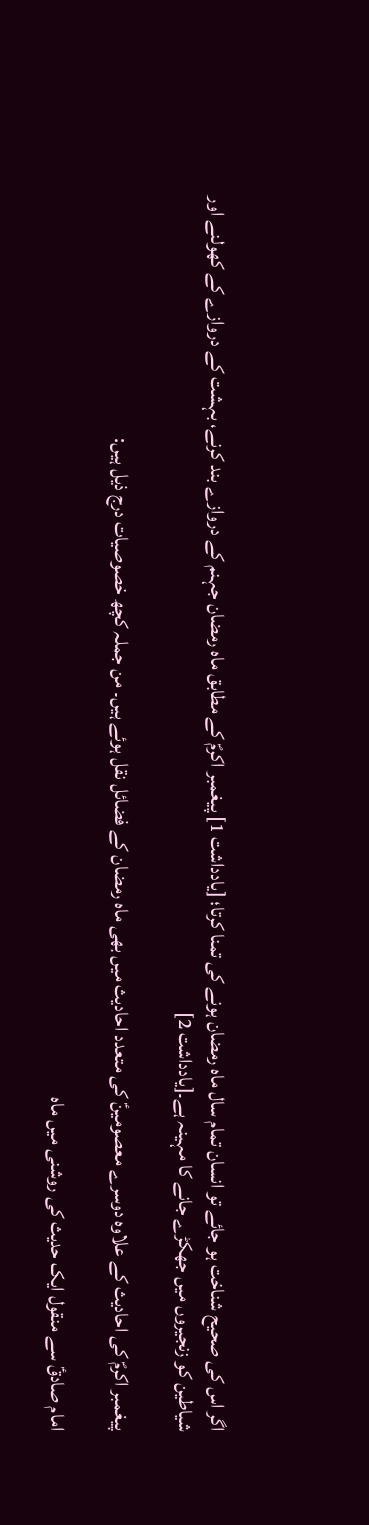اگر اس کی صحیح شناخت ہو جائے تو انسان تمام سال ماہ رمضان ہونے کی تمنا کرتا؛ [یادداشت 1] پیغمبر اکرمؐ کے مطابق ماہ رمضان جہنم کے دروازے بند کرنے، بہشت کے دروازے کے کھولنے اور شیاطین کو زنجیروں میں جھکڑے جانے کا مہینہ ہے۔[یادداشت 2]

پیغمبر اکرمؐ کی احادیث کے علاوہ دوسرے معصومینؑ کی متعدد احادیث میں بھی ماہ رمضان کے فضائل نقل ہوئے ہیں۔ من جملہ کچھ خصوصیات درج ذیل ہیں:

امام صادقؑ سے منقول ایک حدیث کی روشنی میں ماہ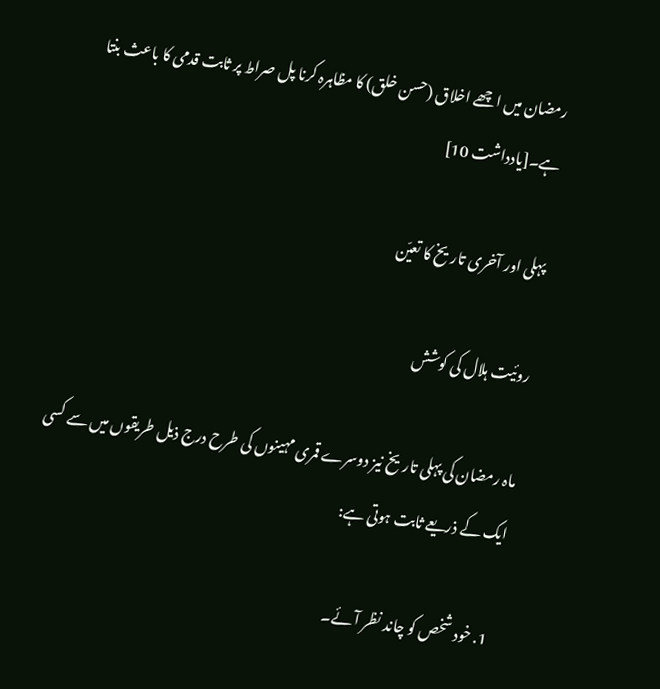رمضان میں اچھے اخلاق (حسن خلق) کا مظاہرہ کرنا پل صراط پر ثابت قدمی کا باعث بنتا ہے۔[یادداشت 10]

پہلی اور آخری تاریخ کا تعیّن

روئیت ہلال کی کوشش

ماہ رمضان کی پہلی تاریخ نیز دوسرے قمری مہینوں کی طرح درج ذیل طریقوں میں سے کسی ایک کے ذریعے ثابت ہوتی ہے:

  1. خود شخص کو چاند نظر آئے۔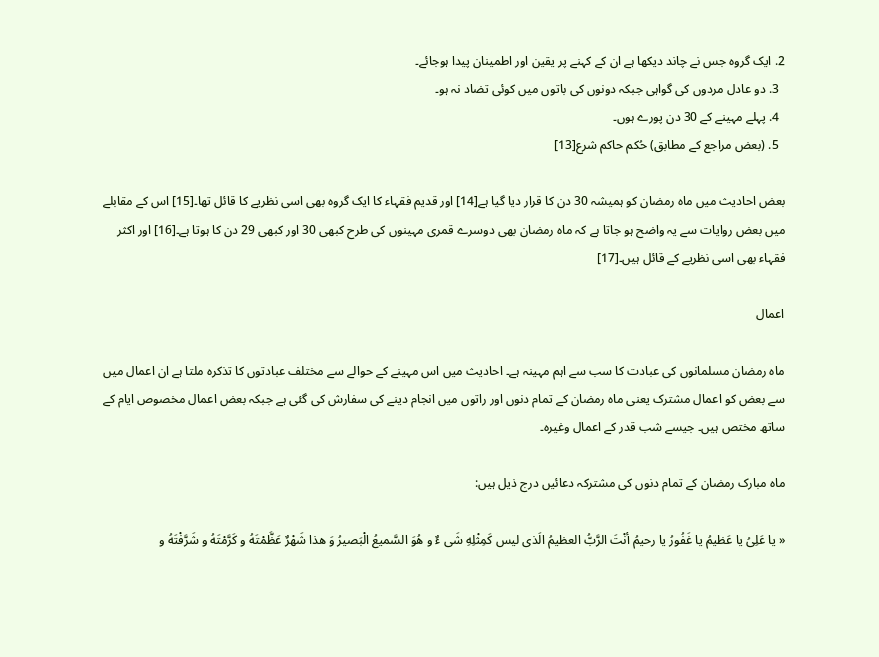2. ایک گروہ جس نے چاند دیکھا ہے ان کے کہنے پر یقین اور اطمینان پیدا ہوجائے۔
  3. دو عادل مردوں کی گواہی جبکہ دونوں کی باتوں میں کوئی تضاد نہ ہو۔
  4. پہلے مہینے کے 30 دن پورے ہوں۔
  5. (بعض مراجع کے مطابق) حُکم حاکم شرع[13]

بعض احادیث میں ماه رمضان کو ہمیشہ 30 دن کا قرار دیا گیا ہے[14] اور قدیم فقہاء کا ایک گروہ بھی اسی نظریے کا قائل تھا۔[15] اس کے مقابلے میں بعض روایات سے یہ واضح ہو جاتا ہے کہ ماہ رمضان بھی دوسرے قمری مہینوں کی طرح کبھی 30 اور کبھی 29 دن کا ہوتا ہے۔[16] اور اکثر فقہاء بھی اسی نظریے کے قائل ہیں۔[17]

اعمال

ماه رمضان مسلمانوں کی عبادت کا سب سے اہم مہینہ ہے۔ احادیث میں اس مہینے کے حوالے سے مختلف عبادتوں کا تذکرہ ملتا ہے ان اعمال میں سے بعض کو اعمال مشترک یعنی ماہ رمضان کے تمام دنوں اور راتوں میں انجام دینے کی سفارش کی گئی ہے جبکہ بعض اعمال مخصوص ایام کے ساتھ مختص ہیں۔ جیسے شب قدر کے اعمال وغیرہ۔

ماہ مبارک رمضان کے تمام دنوں کی مشترکہ دعائیں درج ذیل ہیں:

« یا عَلِیُ یا عَظیمُ یا غَفُورُ یا رحیمُ أنْتَ الرَّبُّ العظیمُ الَذی لیس کَمِثْلِهِ شَی ءٌ و هُوَ السَّمیعُ الْبَصیرُ وَ هذا شَهْرٌ عَظَّمْتَهُ و کَرَّمْتَهُ و شَرَّفْتَهُ و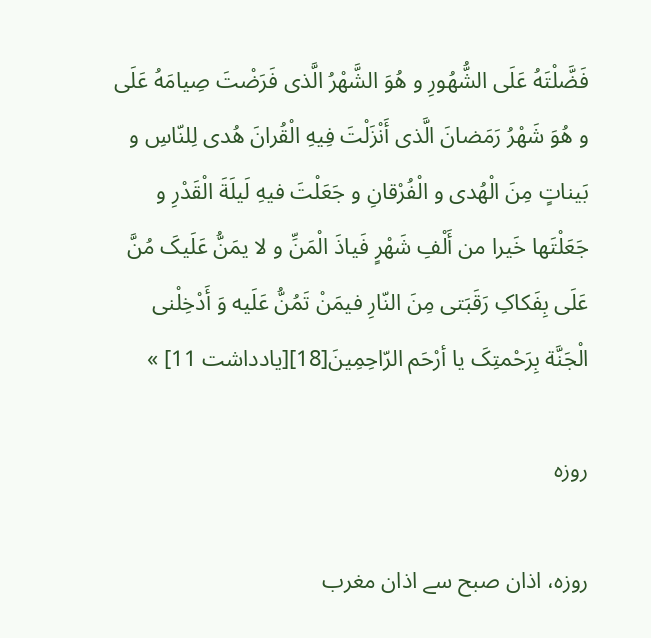فَضَّلْتَهُ عَلَی الشُّهُورِ و هُوَ الشَّهْرُ الَّذی فَرَضْتَ صِیامَهُ عَلَی و هُوَ شَهْرُ رَمَضانَ الَّذی أَنْزَلْتَ فِیهِ الْقُرانَ هُدی لِلنّاسِ و بَیناتٍ مِنَ الْهُدی و الْفُرْقانِ و جَعَلْتَ فیهِ لَیلَةَ الْقَدْرِ و جَعَلْتَها خَیرا من أَلْفِ شَهْرٍ فَیاذَ الْمَنِّ و لا یمَنُّ عَلَیکَ مُنَّ عَلَی بِفَکاکِ رَقَبَتی مِنَ النّارِ فیمَنْ تَمُنُّ عَلَیه وَ أَدْخِلْنی الْجَنَّة بِرَحْمتِکَ یا أرْحَم الرّاحِمِینَ[18][یادداشت 11] »

روزہ

روزہ، اذان صبح سے اذان مغرب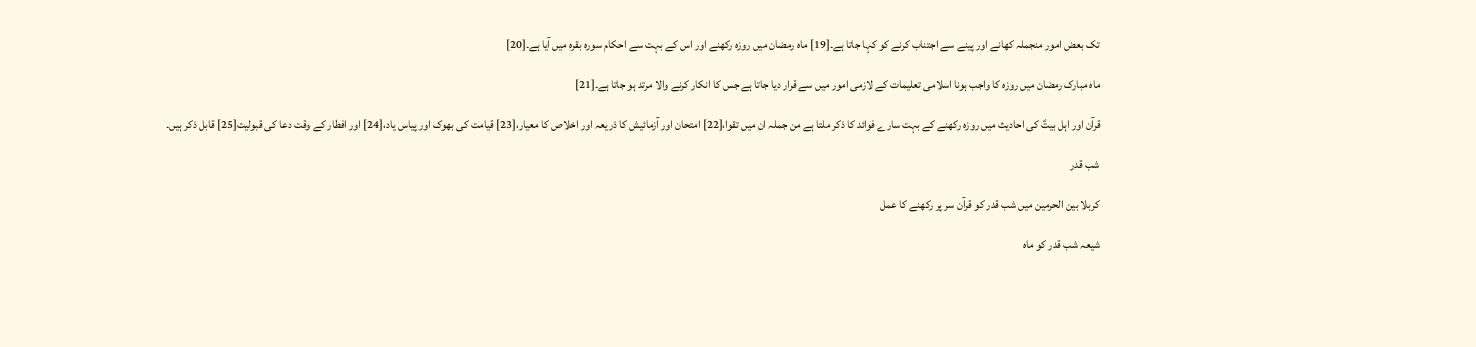تک بعض امور منجملہ کھانے اور پینے سے اجتناب کرنے کو کہا جاتا ہے۔[19] ماہ رمضان میں روزہ رکھنے اور اس کے بہت سے احکام سورہ بقرہ میں آیا ہے۔[20]

ماہ مبارک رمضان میں روزہ کا واجب ہونا اسلامی تعلیمات کے لازمی امور میں سے قرار دیا جاتا ہے جس کا انکار کرنے والا مرتد ہو جاتا ہے۔[21]

قرآن اور اہل‌ بیتؑ کی احادیث میں روزہ رکھنے کے بہت سارے فوائد کا ذکر ملتا ہے من جملہ ان میں تقوا،[22] امتحان اور آزمائیش کا ذریعہ اور اخلاص کا معیار،[23] قیامت کی بھوک اور پیاس یاد،[24] اور افطار کے وقت دعا کی قبولیت[25] قابل ذکر ہیں۔

شب قدر

کربلا بین الحرمین میں شب قدر کو قرآن سر پر رکھنے کا عمل

شیعہ شب قدر کو ماہ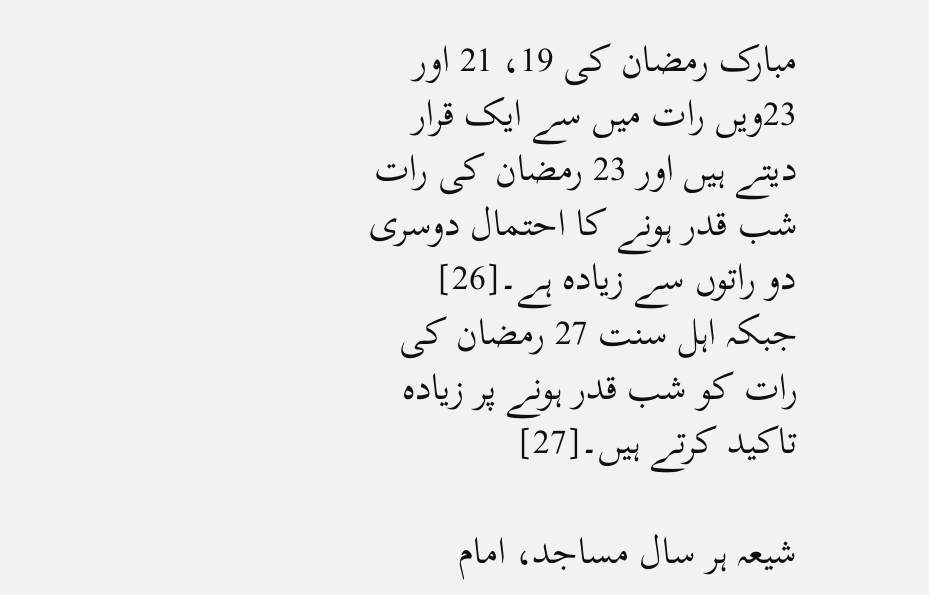مبارک رمضان کی 19، 21 اور 23ویں رات میں سے ایک قرار دیتے ہیں اور 23 رمضان کی رات شب قدر ہونے کا احتمال دوسری دو راتوں سے زیادہ ہے۔[26] جبکہ اہل‌ سنت 27 رمضان کی رات کو شب قدر ہونے پر زیادہ تاکید کرتے ہیں۔[27]

شیعہ ہر سال مساجد، امام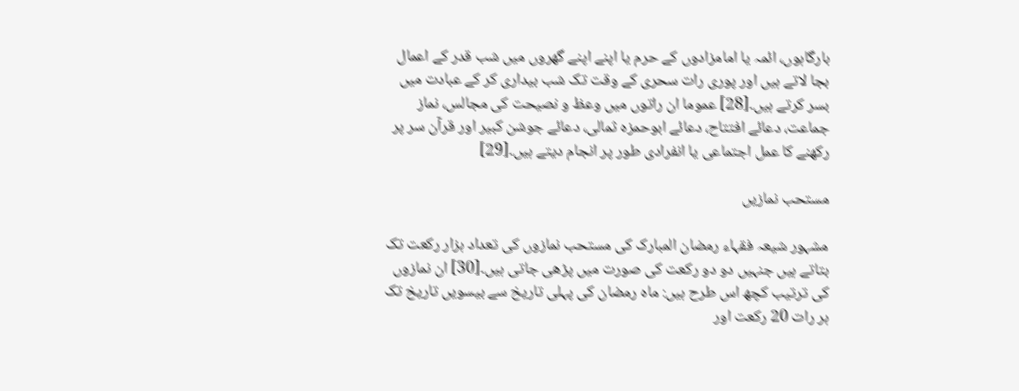بارگاہوں، ائمہ یا امامزادوں کے حرم یا اپنے اپنے گھروں میں شب قدر کے اعمال بجا لاتے ہیں اور پوری رات سحری کے وقت تک شب بیداری کر کے عبادت میں بسر کرتے ہیں۔[28] عموما ان راتوں میں وعظ و نصیحت کی مجالس، نماز جماعت، دعائے افتتاح، دعائے ابوحمزہ ثمالی، دعائے جوشن کبیر اور قرآن سر پر رکھنے کا عمل اجتماعی یا انفرادی طور پر انجام دیتے ہیں۔[29]

مستحب نمازیں

مشہور شیعہ فقہاء رمضان المبارک کی مستحب نمازوں کی تعداد ہزار رکعت تک بتاتے ہیں جنہیں دو دو رکعت کی صورت میں پڑھی جاتی ہیں۔[30] ان نمازوں کی ترتیب کچھ اس طرح ہیں: ماہ رمضان کی پہلی تاریخ سے بیسویں تاریخ تک ہر رات 20 رکعت اور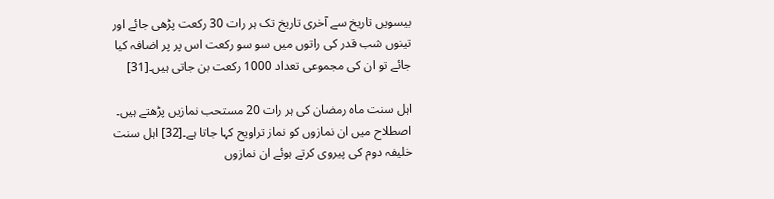بیسویں تاریخ سے آخری تاریخ تک ہر رات 30 رکعت پڑھی جائے اور تینوں شب قدر کی راتوں میں سو سو رکعت اس پر پر اضافہ کیا جائے تو ان کی مجموعی تعداد 1000 رکعت بن جاتی ہیں۔[31]

اہل سنت ماہ رمضان کی ہر رات 20 مستحب نمازیں پڑھتے ہیں۔ اصطلاح میں ان نمازوں کو نماز تراویح کہا جاتا ہے۔[32] اہل سنت خلیفہ دوم کی پیروی کرتے ہوئے ان نمازوں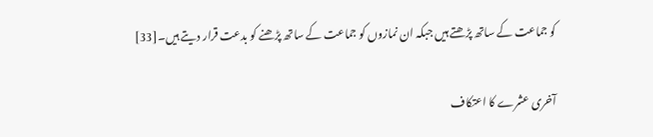کو جماعت کے ساتھ پڑھتے ہیں جبکہ ان نمازوں کو جماعت کے ساتھ پڑھنے کو بدعت قرار دیتے ہیں۔[33]

آخری عشرے کا اعتکاف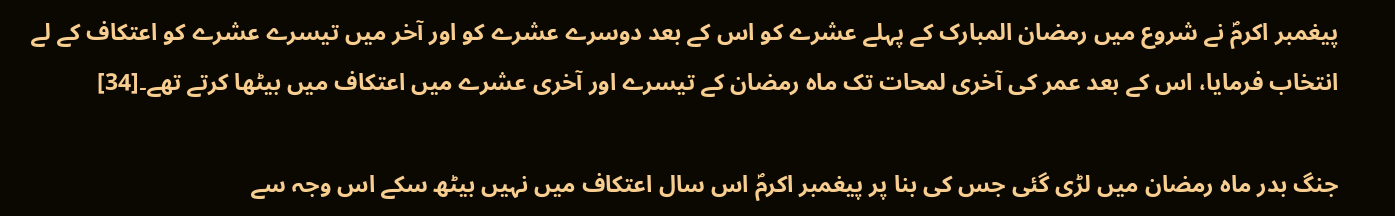پیغمبر اکرمؐ نے شروع میں رمضان المبارک کے پہلے عشرے کو اس کے بعد دوسرے عشرے کو اور آخر میں تیسرے عشرے کو اعتکاف کے لے انتخاب فرمایا، اس کے بعد عمر کی آخری لمحات تک ماہ رمضان کے تیسرے اور آخری عشرے میں اعتکاف میں بیٹھا کرتے تھے۔[34]

جنگ بدر ماہ رمضان میں لڑی گئی جس کی بنا پر پیغمبر اکرمؐ اس سال اعتکاف میں نہیں بیٹھ سکے اس وجہ سے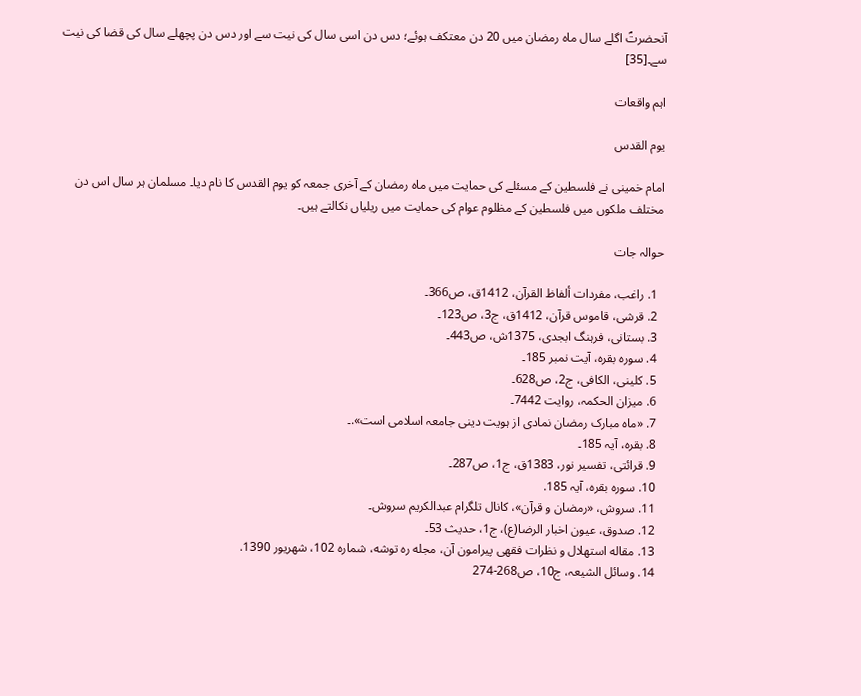آنحضرتؐ اگلے سال ماہ رمضان میں 20 دن معتکف ہوئے؛ دس دن اسی سال کی نیت سے اور دس دن پچھلے سال کی قضا کی نیت سے۔[35]

اہم واقعات

یوم القدس

امام خمینی نے فلسطین کے مسئلے کی حمایت میں ماہ رمضان کے آخری جمعہ کو یوم القدس کا نام دیا۔ مسلمان ہر سال اس دن مختلف ملکوں میں فلسطین کے مظلوم عوام کی حمایت میں ریلیاں نکالتے ہیں۔

حوالہ جات

  1. راغب، مفردات ألفاظ القرآن، 1412ق، ص366۔
  2. قرشی، قاموس قرآن، 1412ق، ج3، ص123۔
  3. بستانى، فرہنگ ابجدى، 1375ش، ص443۔
  4. سورہ بقرہ، آیت نمبر 185۔
  5. کلینی، الکافی، ج2، ص628۔
  6. میزان الحکمہ، روایت 7442۔
  7. «ماہ مبارک رمضان نمادی از ہویت دینی جامعہ اسلامی است».۔
  8. بقرہ، آیہ 185۔
  9. قرائتی، تفسير نور، 1383ق، ج1، ص287۔
  10. سورہ بقرہ، آیہ 185.
  11. سروش، «رمضان و قرآن»، کانال تلگرام عبدالکریم سروش۔
  12. صدوق، عیون اخبار الرضا(ع)، ج1، حدیث 53۔
  13. مقاله استهلال و نظرات فقهی پیرامون آن، مجله ره توشه، شماره 102، شهریور 1390.
  14. وسائل الشیعہ، ج10، ص268-274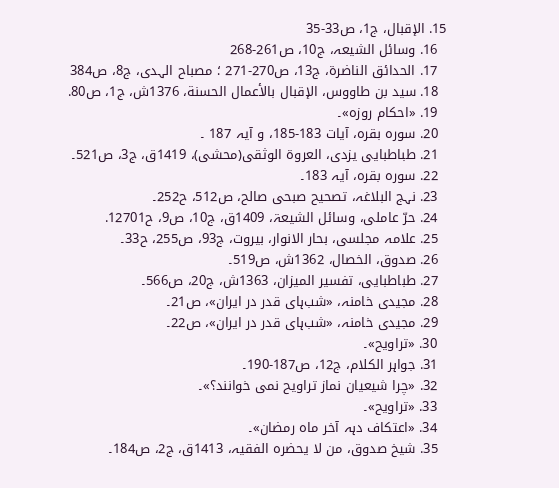15. الإقبال، ج1، ص33-35
  16. وسائل الشیعہ، ج10، ص261-268
  17. الحدائق الناضرۃ، ج13، ص270-271 ؛ مصباح الہدی، ج8، ص384
  18. سید بن طاووس، الإقبال بالأعمال الحسنة، 1376ش، ج1، ص80.
  19. «احكام روزہ»۔
  20. سورہ بقرہ، آیات 183-185، و آیہ 187 ۔
  21. طباطبایی یزدی، العروۃ الوثقی(محشی)، 1419ق، ج3، ص521۔
  22. سورہ بقرہ، آیہ 183۔
  23. نہج البلاغہ، تصحیح صبحی صالح، ص512، ح252۔
  24. حرّ عاملی، وسائل الشیعۃ، 1409ق، ج10، ص9، ح12701.
  25. علامہ مجلسی، بحار الانوار، بیروت، ج93، ص255، ح33۔
  26. صدوق، الخصال، 1362ش، ص519۔
  27. طباطبایی، تفسیر المیزان، 1363ش، ج20، ص566۔
  28. مجیدی خامنہ، «شب‌ہای قدر در ایران»، ص21۔
  29. مجیدی خامنہ، «شب‌ہای قدر در ایران»، ص22۔
  30. «تراویح»۔
  31. جواہر الکلام، ج12، ص187-190۔
  32. «چرا شیعیان نماز تراویح نمی خوانند؟»۔
  33. «تراویح»۔
  34. «اعتکاف دہہ آخر ماہ رمضان»۔
  35. شیخ صدوق، من لا يحضرہ الفقيہ، 1413ق، ج2، ص184۔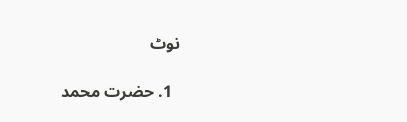نوٹ

  1. حضرت محمد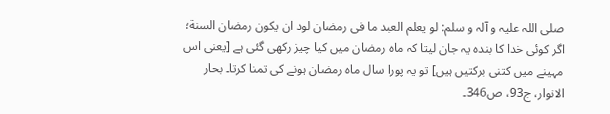صلی اللہ علیہ و آلہ و سلم: لو یعلم العبد ما فی رمضان لود ان یکون رمضان السنة؛ اگر کوئی خدا کا بندہ یہ جان لیتا کہ ماہ رمضان میں کیا چیز رکھی گئی ہے [یعنی اس مہینے میں کتنی برکتیں ہیں] تو یہ پورا سال ماہ رمضان ہونے کی تمنا کرتا۔ بحار الانوار، ج93، ص346۔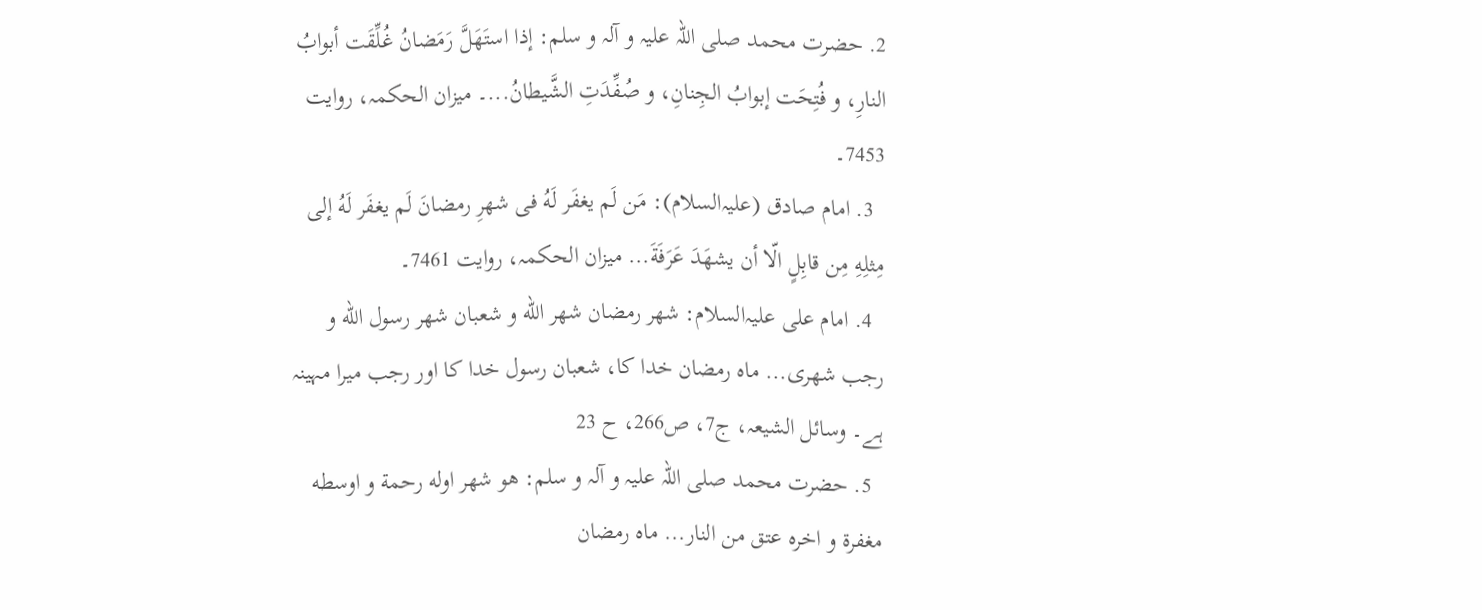2. حضرت محمد صلی اللہ علیہ و آلہ و سلم: إذا استَهَلَّ رَمَضانُ غُلِّقَت أبوابُ النارِ، و فُتِحَت إبوابُ الجِنانِ، و صُفِّدَتِ الشَّیطانُ...۔ میزان الحکمہ، روایت 7453۔
  3. امام صادق (علیہ‌السلام): مَن لَم یغفَر لَهُ فی شهرِ رمضانَ لَم یغفَر لَهُ إلی مِثلِهِ مِن قابِلٍ الّا أن یشهَدَ عَرَفَةَ... میزان الحکمہ، روایت 7461۔
  4. امام علی علیہ‌السلام: شهر رمضان شهر الله و شعبان شهر رسول الله و رجب شهری... ماہ رمضان خدا کا، شعبان رسول خدا کا اور رجب میرا مہینہ ہے۔ وسائل الشیعہ، ج7، ص266، ح 23
  5. حضرت محمد صلی اللہ علیہ و آلہ و سلم: هو شهر اوله رحمة و اوسطه مغفرة و اخره عتق من النار... ماہ رمضان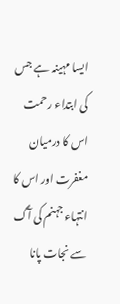ایسا مہینہ ہے جس کی ابتداء رحمت اس کا درمیان مغفرت اور اس کا انتہاء جہنم کی آگ سے نجات پانا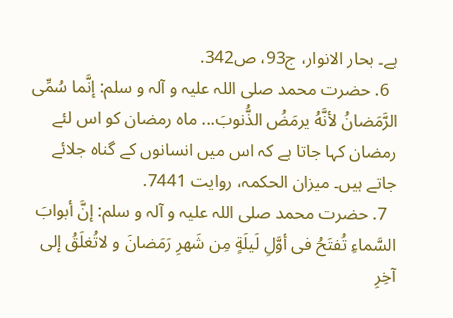ہے۔ بحار الانوار، ج93، ص342.
  6. حضرت محمد صلی اللہ علیہ و آلہ و سلم: إنَّما سُمِّی الرَّمَضانُ لأنَّهُ یرمَضُ الذُّنوبَ... ماہ رمضان کو اس لئے رمضان کہا جاتا ہے کہ اس میں انسانوں کے گناہ جلائے جاتے ہیں۔ میزان الحکمہ، روایت 7441.
  7. حضرت محمد صلی اللہ علیہ و آلہ و سلم: إنَّ أبوابَ السَّماءِ تُفتَحُ فی أوَّلِ لَیلَةٍ مِن شَهرِ رَمَضانَ و لاتُغلَقُ إلی آخِرِ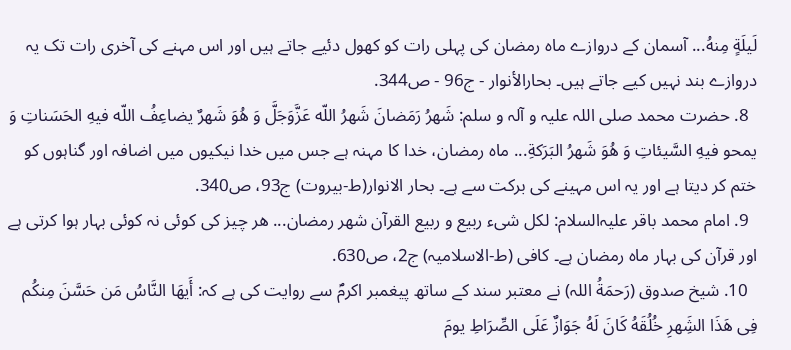لَیلَةٍ مِنهُ... آسمان کے دروازے ماہ رمضان کی پہلی رات کو کھول دئیے جاتے ہیں اور اس مہنے کی آخری رات تک یہ دروازے بند نہیں کیے جاتے ہیں۔ بحارالأنوار - ج96 - ص344.
  8. حضرت محمد صلی اللہ علیہ و آلہ و سلم: شَهرُ رَمَضانَ شَهرُ اللّه عَزَّوَجَلَّ وَ هُوَ شَهرٌ یضاعِفُ اللّه فیهِ الحَسَناتِ وَ یمحو فیهِ السَّیئاتِ وَ هُوَ شَهرُ البَرَکةِ... ماه رمضان، خدا کا مہنہ ہے جس میں خدا نیکیوں میں اضافہ اور گناہوں کو ختم کر دیتا ہے اور یہ اس مہینے کی برکت سے ہے۔ بحار الانوار(ط-بیروت) ج93، ص340.
  9. امام محمد باقر علیہ‌السلام: لکل شیء ربیع و ربیع القرآن شهر رمضان... هر چیز کی کوئی نہ کوئی بہار ہوا کرتی ہے اور قرآن کی بہار ماہ رمضان ہے۔ کافی (ط-الاسلامیہ) ج2، ص630.
  10. شیخ صدوق (رَحمَة‌ُ اللہ) نے معتبر سند کے ساتھ پیغمبر اکرمؐ سے روایت کی ہے کہ: أَیهَا النَّاسُ مَن حَسَّنَ مِنکُم فِی هَذَا الشَِهرِ خُلُقَهُ کَانَ لَهُ جَوَازٌ عَلَی الصِّرَاطِ یومَ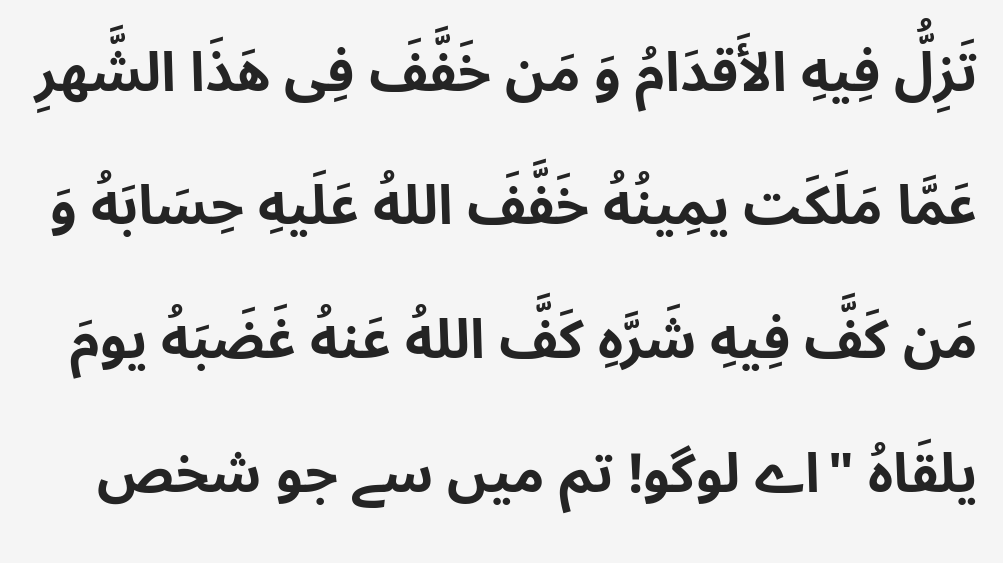تَزِلُّ فِیهِ الأَقدَامُ وَ مَن خَفَّفَ فِی هَذَا الشَّهرِ عَمَّا مَلَکَت یمِینُهُ خَفَّفَ اللهُ عَلَیهِ حِسَابَهُ وَ مَن کَفَّ فِیهِ شَرَّهِ کَفَّ اللهُ عَنهُ غَضَبَهُ یومَ یلقَاهُ "اے لوگو! تم میں سے جو شخص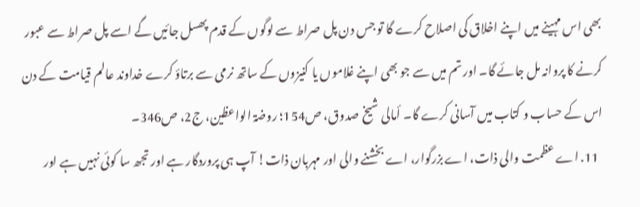بھی اس مہینے میں اپنے اخلاق کی اصلاح کرے گا تو جس دن پل صراط سے لوگوں کے قدم پھسل جائیں گے اسے پل صراط سے عبور کرنے کا پروانہ مل جائے گا۔ اور تم میں سے جو بھی اپنے غلاموں یا کنیزوں کے ساتھ نرمی سے برتاؤ کرے خداوند عالم قیامت کے دن اس کے حساب و کتاب میں آسانی کرے گا۔ أمالی شیخ صدوق، ص154؛ روضۃ الواعظین، ج2، ص346۔
  11. اے عظمت والی ذات، اے بزرگوار، اے بخشنے والی اور مہربان ذات! آپ ہی پروردگار ہے اور تجھ سا کوئی نہیں ہے اور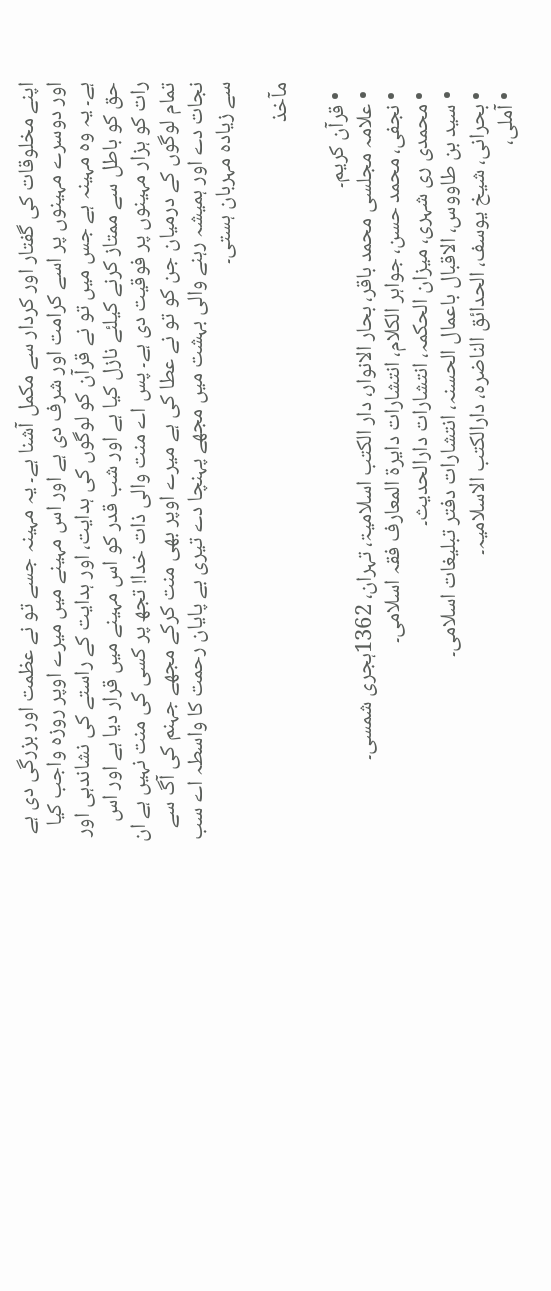اپنے مخلوقات کی گفتار اور کردار سے مکمل آشنا ہے۔ یہ مہینہ جسے تو نے عظمت اور بزرگی دی ہے اور دوسرے مہینوں پر اسے کرامت اور شرف دی ہے اور اس مہینے میں میرے اوپر روزہ واجب کیا ہے۔ یہ وہ مہینہ ہے جس میں تو نے قرآن کو لوگوں کی ہدایت، اور ہدایت کے راستے کی نشاندہی اور حق کو باطل سے ممتاز کرنے کیلئے نازل کیا ہے اور شب قدر کو اس مہینے میں قرار دیا ہے اور اس رات کو ہزار مہینوں پر فوقیت دی ہے۔ پس اے منت والی ذات خدا! تجھ پر کسی کی منت نہیں ہے ان تمام لوگوں کے درمیان جن کو تو نے عطا کی ہے میرے اوپر بھی منت کرکے مجھے جہنم کی آگ سے نجات دے اور ہمیشہ رہنے والی بہشت میں مجھے پہنچا دے تیری بے پایان رحمت کا واسطہ اے سب سے زیادہ مہربان ہستی۔

مآخذ

  • قرآن کریم۔
  • علامہ مجلسی محمد باقر، بحار الانوار، دار الکتب اسلامیۃ، تہران، 1362ہجری شمسی۔
  • نجفی، محمد حسن، جواہر الکلام، انتشارات دایرۃ المعارف فقہ اسلامی۔
  • محمدی ری شہری، میزان الحکمہ، انتشارات دارالحدیث۔
  • سید بن طاووس، الاقبال باعمال الحسنہ، انتشارات دفتر تبلیغات اسلامی۔
  • بحرانی، شیخ یوسف، الحدائق الناضرہ، دارالکتب الاسلامیہ۔
  • آملی،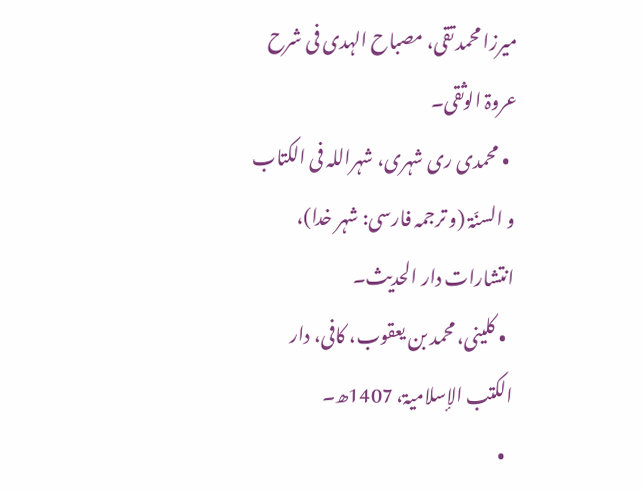میرزا محمد تقی، مصباح الہدی فی شرح عروۃ الوثقی۔
  • محمدی ری شہری، شہراللہ فی الکتاب و السنّۃ (و ترجمہ فارسی: شہر خدا)، انتشارات دار الحدیث۔
  • کلینی، محمد بن یعقوب، کافی، دار الکتب الإسلامیۃ، 1407ھ۔
  •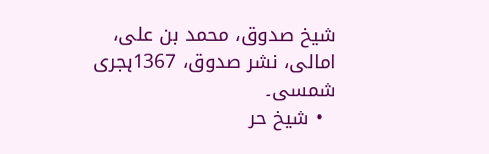شیخ صدوق، محمد بن علی، امالی، نشر صدوق، 1367ہجری شمسی۔
  • شیخ حر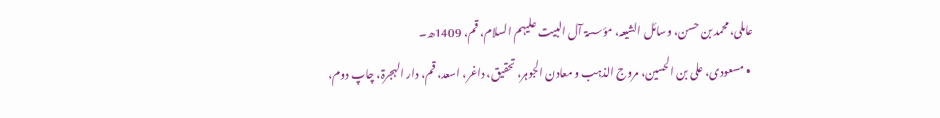عاملی، محمد بن حسن، وسائل الشیعہ، مؤسسۃ آل البیت علیہم السلام، قم، 1409ھ۔
  • مسعودی، علی بن الحسین، مروج الذہب و معادن الجوہر، تحقیق، داغر، اسعد، قم، دار الہجرۃ، چاپ دوم،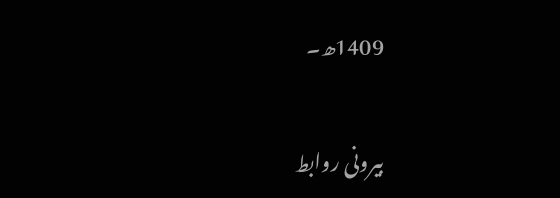1409ھ۔

بیرونی روابط